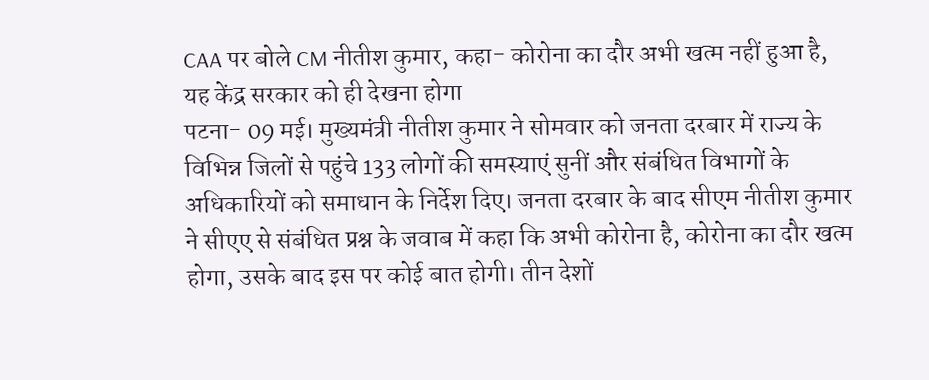CAA पर बोले CM नीतीश कुमार, कहा- कोरोना का दौर अभी खत्म नहीं हुआ है, यह केंद्र सरकार को ही देखना होगा
पटना- 09 मई। मुख्यमंत्री नीतीश कुमार ने सोमवार को जनता दरबार में राज्य के विभिन्न जिलों से पहुंचे 133 लोगों की समस्याएं सुनीं और संबंधित विभागों के अधिकारियों को समाधान के निर्देश दिए। जनता दरबार के बाद सीएम नीतीश कुमार ने सीएए से संबंधित प्रश्न के जवाब में कहा कि अभी कोरोना है, कोरोना का दौर खत्म होगा, उसके बाद इस पर कोई बात होगी। तीन देशों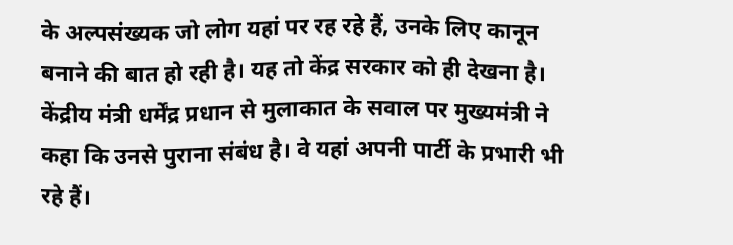के अल्पसंख्यक जो लोग यहां पर रह रहे हैं, उनके लिए कानून बनाने की बात हो रही है। यह तो केंद्र सरकार को ही देखना है।
केंद्रीय मंत्री धर्मेंद्र प्रधान से मुलाकात के सवाल पर मुख्यमंत्री ने कहा कि उनसे पुराना संबंध है। वे यहां अपनी पार्टी के प्रभारी भी रहे हैं।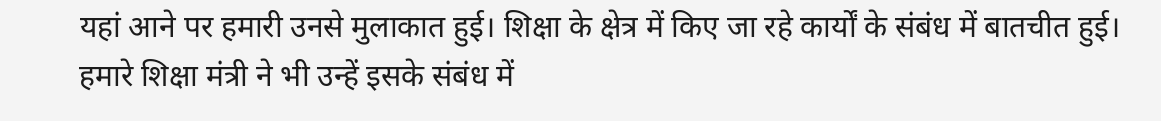यहां आने पर हमारी उनसे मुलाकात हुई। शिक्षा के क्षेत्र में किए जा रहे कार्यों के संबंध में बातचीत हुई। हमारे शिक्षा मंत्री ने भी उन्हें इसके संबंध में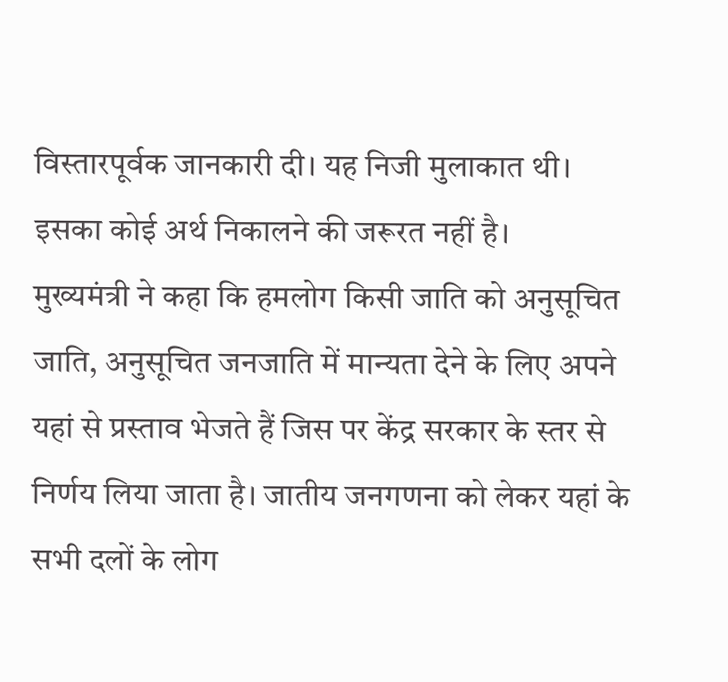विस्तारपूर्वक जानकारी दी। यह निजी मुलाकात थी। इसका कोई अर्थ निकालने की जरूरत नहीं है।
मुख्यमंत्री ने कहा कि हमलोग किसी जाति को अनुसूचित जाति, अनुसूचित जनजाति में मान्यता देने के लिए अपने यहां से प्रस्ताव भेजते हैं जिस पर केंद्र सरकार के स्तर से निर्णय लिया जाता है। जातीय जनगणना को लेकर यहां के सभी दलों के लोग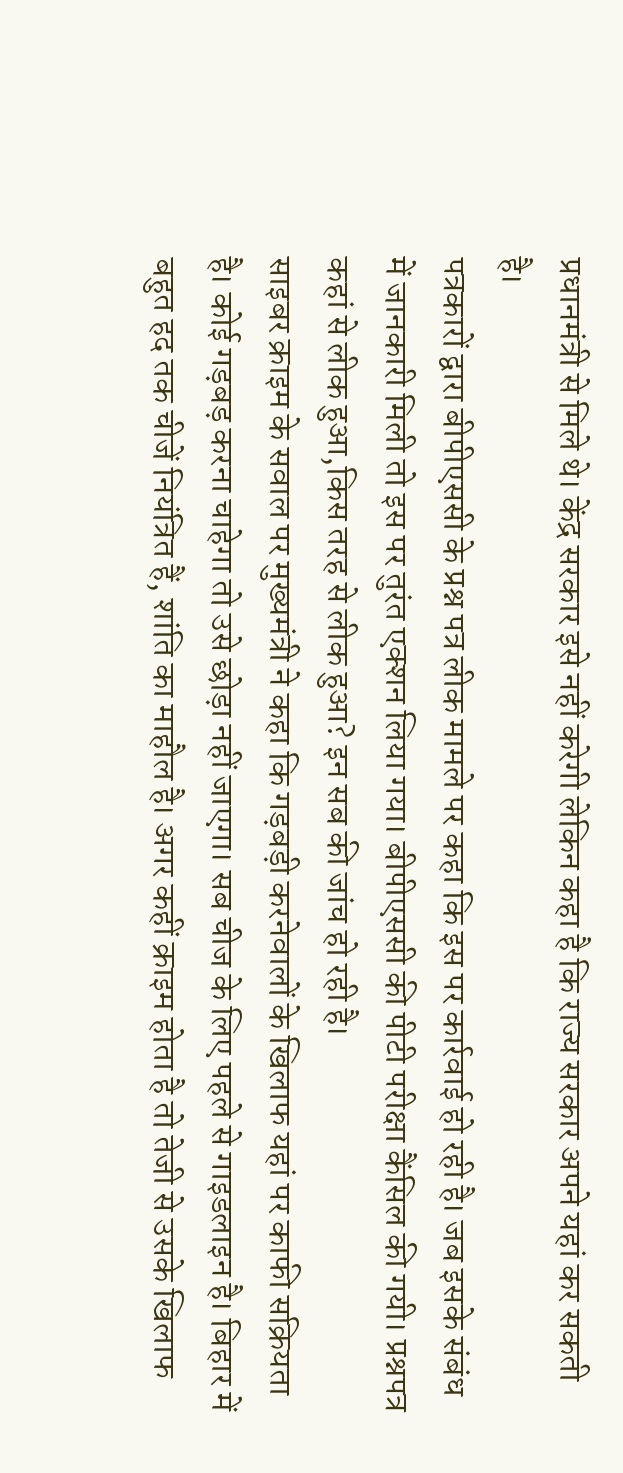प्रधानमंत्री से मिले थे। केंद्र सरकार इसे नहीं करेगी लेकिन कहा है कि राज्य सरकार अपने यहां कर सकती है।
पत्रकारों द्वारा बीपीएससी के प्रश्न पत्र लीक मामले पर कहा कि इस पर कार्रवाई हो रही है। जब इसके संबंध में जानकारी मिली तो इस पर तुरंत एक्शन लिया गया। बीपीएससी की पीटी परीक्षा कैंसिल की गयी। प्रश्नपत्र कहां से लीक हुआ,किस तरह से लीक हुआ? इन सब की जांच हो रही है।
साइबर क्राइम के सवाल पर मुख्यमंत्री ने कहा कि गड़बड़ी करनेवालों के खिलाफ यहां पर काफी सक्रियता है। कोई गड़बड़ करना चाहेगा तो उसे छोड़ा नहीं जाएगा। सब चीज के लिए पहले से गाइडलाइन है। बिहार में बहुत हद तक चीजें नियंत्रित हैं, शांति का माहौल है। अगर कहीं क्राइम होता है तो तेजी से उसके खिलाफ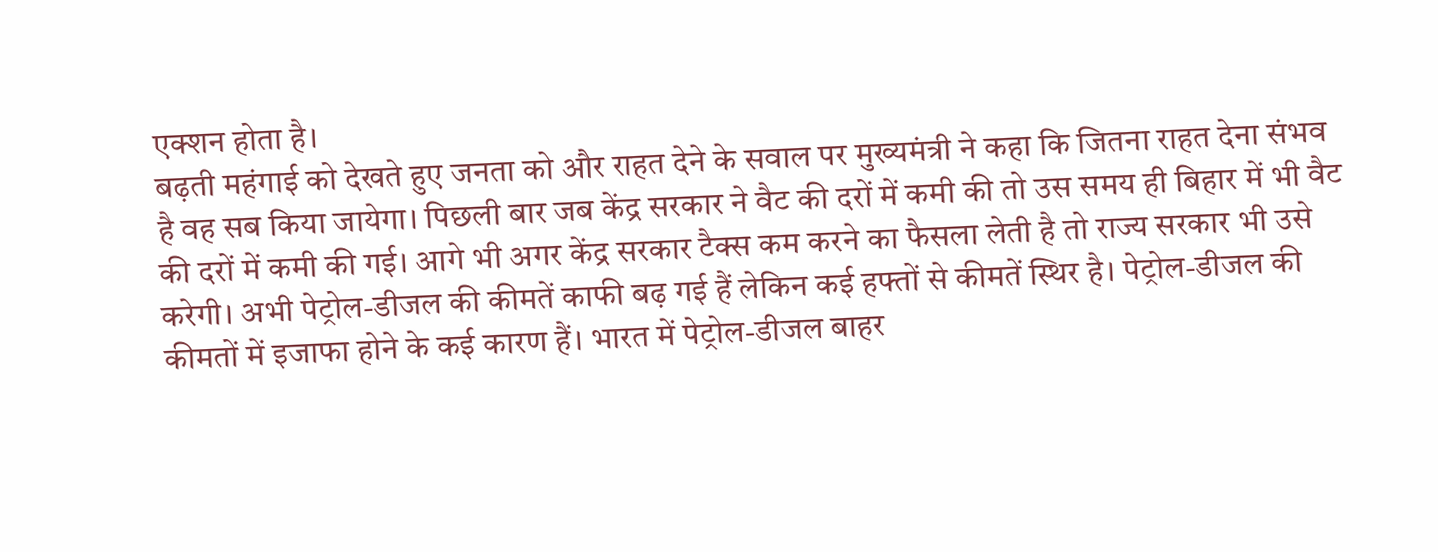एक्शन होता है।
बढ़ती महंगाई को देखते हुए जनता को और राहत देने के सवाल पर मुख्यमंत्री ने कहा कि जितना राहत देना संभव है वह सब किया जायेगा। पिछली बार जब केंद्र सरकार ने वैट की दरों में कमी की तो उस समय ही बिहार में भी वैट की दरों में कमी की गई। आगे भी अगर केंद्र सरकार टैक्स कम करने का फैसला लेती है तो राज्य सरकार भी उसे करेगी। अभी पेट्रोल-डीजल की कीमतें काफी बढ़ गई हैं लेकिन कई हफ्तों से कीमतें स्थिर है। पेट्रोल-डीजल की कीमतों में इजाफा होने के कई कारण हैं। भारत में पेट्रोल-डीजल बाहर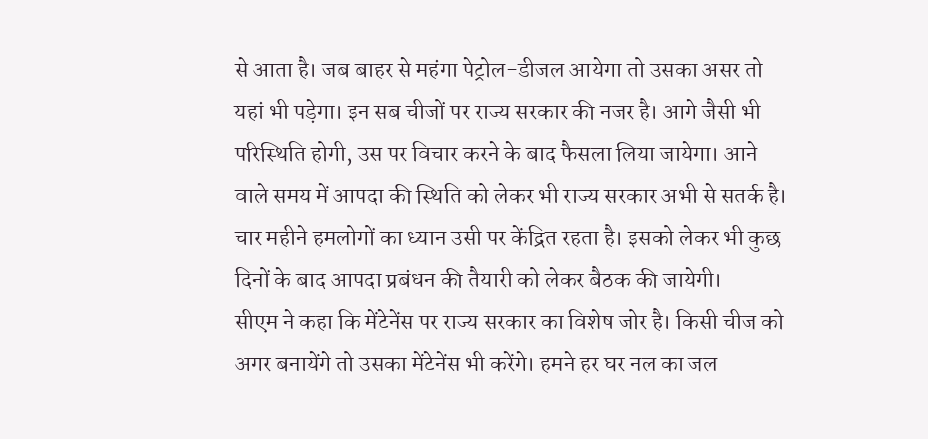से आता है। जब बाहर से महंगा पेट्रोल-डीजल आयेगा तो उसका असर तो यहां भी पड़ेगा। इन सब चीजों पर राज्य सरकार की नजर है। आगे जैसी भी परिस्थिति होगी, उस पर विचार करने के बाद फैसला लिया जायेगा। आने वाले समय में आपदा की स्थिति को लेकर भी राज्य सरकार अभी से सतर्क है। चार महीने हमलोगों का ध्यान उसी पर केंद्रित रहता है। इसको लेकर भी कुछ दिनों के बाद आपदा प्रबंधन की तैयारी को लेकर बैठक की जायेगी।
सीएम ने कहा कि मेंटेनेंस पर राज्य सरकार का विशेष जोर है। किसी चीज को अगर बनायेंगे तो उसका मेंटेनेंस भी करेंगे। हमने हर घर नल का जल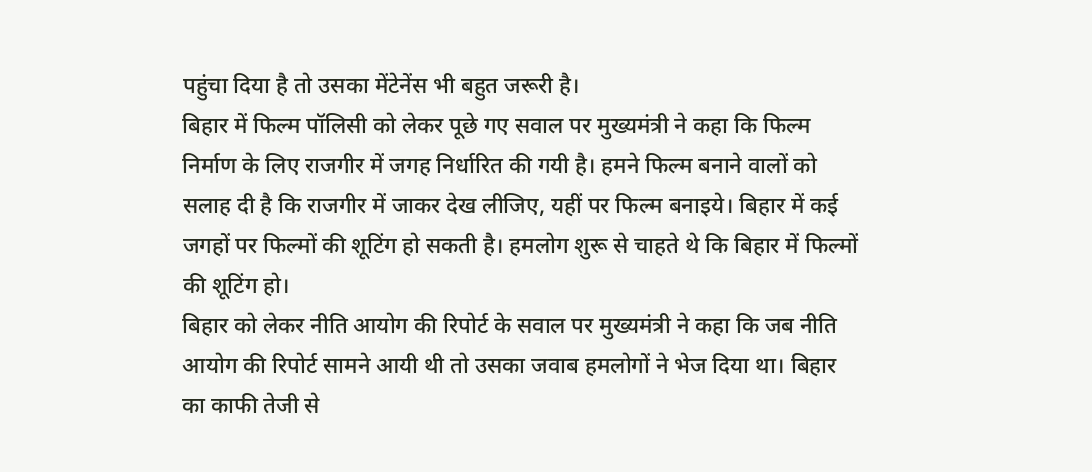पहुंचा दिया है तो उसका मेंटेनेंस भी बहुत जरूरी है।
बिहार में फिल्म पॉलिसी को लेकर पूछे गए सवाल पर मुख्यमंत्री ने कहा कि फिल्म निर्माण के लिए राजगीर में जगह निर्धारित की गयी है। हमने फिल्म बनाने वालों को सलाह दी है कि राजगीर में जाकर देख लीजिए, यहीं पर फिल्म बनाइये। बिहार में कई जगहों पर फिल्मों की शूटिंग हो सकती है। हमलोग शुरू से चाहते थे कि बिहार में फिल्मों की शूटिंग हो।
बिहार को लेकर नीति आयोग की रिपोर्ट के सवाल पर मुख्यमंत्री ने कहा कि जब नीति आयोग की रिपोर्ट सामने आयी थी तो उसका जवाब हमलोगों ने भेज दिया था। बिहार का काफी तेजी से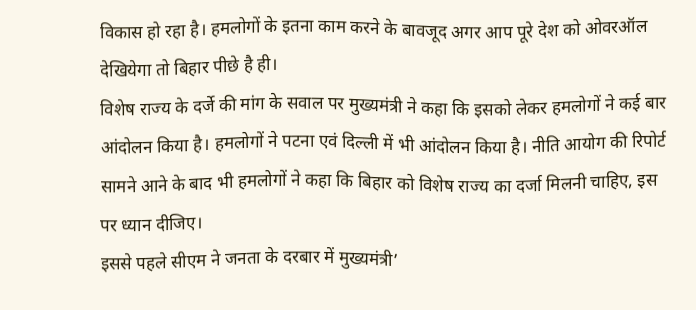विकास हो रहा है। हमलोगों के इतना काम करने के बावजूद अगर आप पूरे देश को ओवरऑल देखियेगा तो बिहार पीछे है ही।
विशेष राज्य के दर्जे की मांग के सवाल पर मुख्यमंत्री ने कहा कि इसको लेकर हमलोगों ने कई बार आंदोलन किया है। हमलोगों ने पटना एवं दिल्ली में भी आंदोलन किया है। नीति आयोग की रिपोर्ट सामने आने के बाद भी हमलोगों ने कहा कि बिहार को विशेष राज्य का दर्जा मिलनी चाहिए, इस पर ध्यान दीजिए।
इससे पहले सीएम ने जनता के दरबार में मुख्यमंत्री’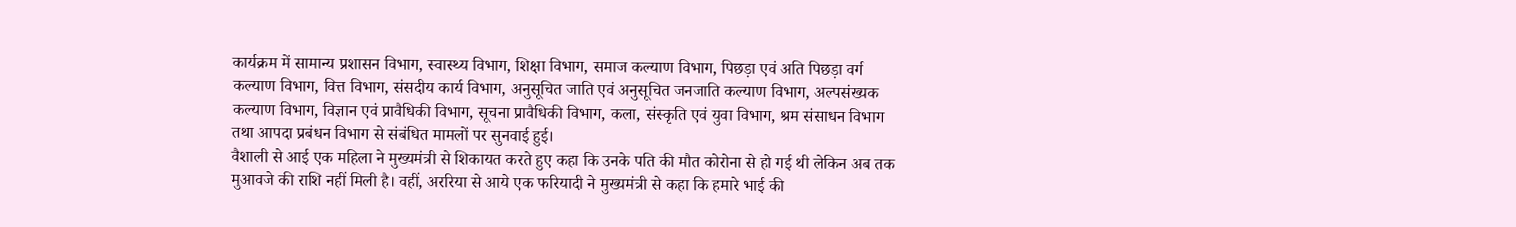कार्यक्रम में सामान्य प्रशासन विभाग, स्वास्थ्य विभाग, शिक्षा विभाग, समाज कल्याण विभाग, पिछड़ा एवं अति पिछड़ा वर्ग कल्याण विभाग, वित्त विभाग, संसदीय कार्य विभाग, अनुसूचित जाति एवं अनुसूचित जनजाति कल्याण विभाग, अल्पसंख्यक कल्याण विभाग, विज्ञान एवं प्रावैधिकी विभाग, सूचना प्रावैधिकी विभाग, कला, संस्कृति एवं युवा विभाग, श्रम संसाधन विभाग तथा आपदा प्रबंधन विभाग से संबंधित मामलों पर सुनवाई हुई।
वैशाली से आई एक महिला ने मुख्यमंत्री से शिकायत करते हुए कहा कि उनके पति की मौत कोरोना से हो गई थी लेकिन अब तक मुआवजे की राशि नहीं मिली है। वहीं, अररिया से आये एक फरियादी ने मुख्यमंत्री से कहा कि हमारे भाई की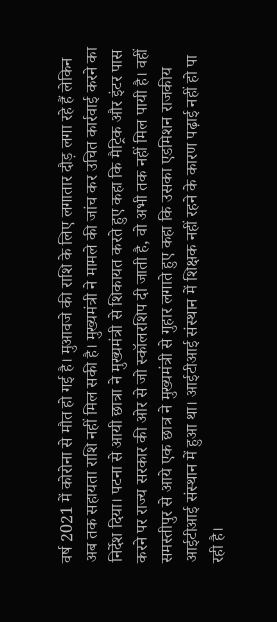वर्ष 2021 में कोरोना से मौत हो गई है। मुआवजे की राशि के लिए लगातार दौड़ लगा रहे हैं लेकिन अब तक सहायता राशि नहीं मिल सकी है। मुख्यमंत्री ने मामले की जांच कर उचित कार्रवाई करने का निर्देश दिया। पटना से आयी छात्रा ने मुख्यमंत्री से शिकायत करते हुए कहा कि मैट्रिक और इंटर पास करने पर राज्य सरकार की ओर से जो स्कॉलरशिप दी जाती है, वो अभी तक नहीं मिल पायी है। वहीं समस्तीपुर से आये एक छात्र ने मुख्यमंत्री से गुहार लगाते हुए कहा कि उसका एडमिशन राजकीय आईटीआई संस्थान में हुआ था। आईटीआई संस्थान में शिक्षक नहीं रहने के कारण पढ़ाई नहीं हो पा रही है।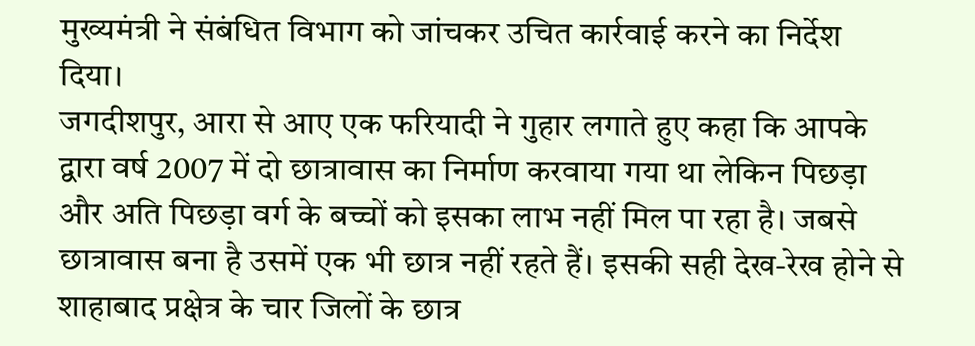मुख्यमंत्री ने संबंधित विभाग को जांचकर उचित कार्रवाई करने का निर्देश दिया।
जगदीशपुर, आरा से आए एक फरियादी ने गुहार लगाते हुए कहा कि आपके द्वारा वर्ष 2007 में दो छात्रावास का निर्माण करवाया गया था लेकिन पिछड़ा और अति पिछड़ा वर्ग के बच्चों को इसका लाभ नहीं मिल पा रहा है। जबसे छात्रावास बना है उसमें एक भी छात्र नहीं रहते हैं। इसकी सही देख-रेख होने से शाहाबाद प्रक्षेत्र के चार जिलों के छात्र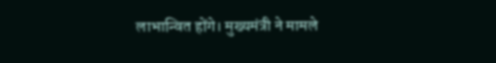लाभान्वित होंगे। मुख्यमंत्री ने मामले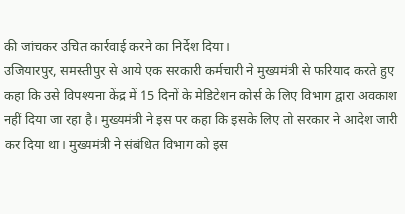की जांचकर उचित कार्रवाई करने का निर्देश दिया।
उजियारपुर, समस्तीपुर से आये एक सरकारी कर्मचारी ने मुख्यमंत्री से फरियाद करते हुए कहा कि उसे विपश्यना केंद्र में 15 दिनों के मेडिटेशन कोर्स के लिए विभाग द्वारा अवकाश नहीं दिया जा रहा है। मुख्यमंत्री ने इस पर कहा कि इसके लिए तो सरकार ने आदेश जारी कर दिया था। मुख्यमंत्री ने संबंधित विभाग को इस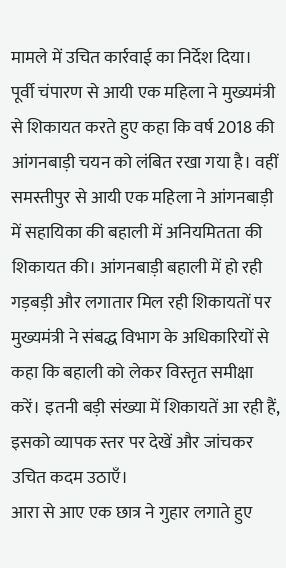मामले में उचित कार्रवाई का निर्देश दिया।
पूर्वी चंपारण से आयी एक महिला ने मुख्यमंत्री से शिकायत करते हुए कहा कि वर्ष 2018 की आंगनबाड़ी चयन को लंबित रखा गया है। वहीं समस्तीपुर से आयी एक महिला ने आंगनबाड़ी में सहायिका की बहाली में अनियमितता की शिकायत की। आंगनबाड़ी बहाली में हो रही गड़बड़ी और लगातार मिल रही शिकायतों पर मुख्यमंत्री ने संबद्ध विभाग के अधिकारियों से कहा कि बहाली को लेकर विस्तृत समीक्षा करें। इतनी बड़ी संख्या में शिकायतें आ रही हैं, इसको व्यापक स्तर पर देखें और जांचकर उचित कदम उठाएँ।
आरा से आए एक छात्र ने गुहार लगाते हुए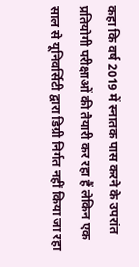कहा कि वर्ष 2019 में स्नातक पास करने के उपरांत प्रतियोगी परीक्षाओं की तैयारी कर रहा हैं लेकिन एक साल से यूनिवर्सिटी द्वारा डिग्री निर्गत नहीं किया जा रहा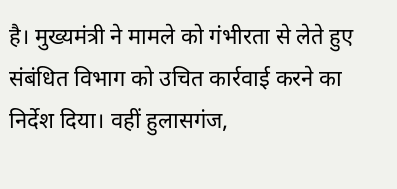है। मुख्यमंत्री ने मामले को गंभीरता से लेते हुए संबंधित विभाग को उचित कार्रवाई करने का निर्देश दिया। वहीं हुलासगंज,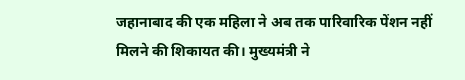जहानाबाद की एक महिला ने अब तक पारिवारिक पेंशन नहीं मिलने की शिकायत की। मुख्यमंत्री ने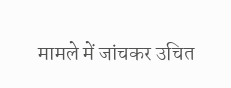मामले में जांचकर उचित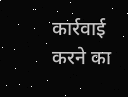कार्रवाई करने का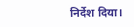निर्देश दिया।